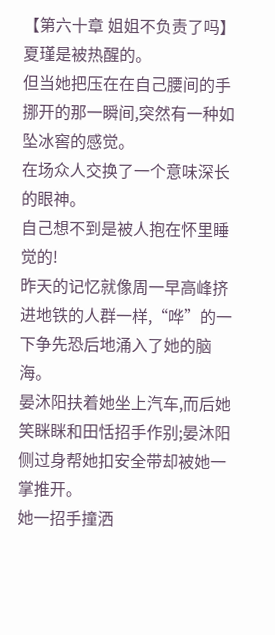【第六十章 姐姐不负责了吗】
夏瑾是被热醒的。
但当她把压在在自己腰间的手挪开的那一瞬间,突然有一种如坠冰窖的感觉。
在场众人交换了一个意味深长的眼神。
自己想不到是被人抱在怀里睡觉的!
昨天的记忆就像周一早高峰挤进地铁的人群一样,“哗”的一下争先恐后地涌入了她的脑海。
晏沐阳扶着她坐上汽车,而后她笑眯眯和田恬招手作别;晏沐阳侧过身帮她扣安全带却被她一掌推开。
她一招手撞洒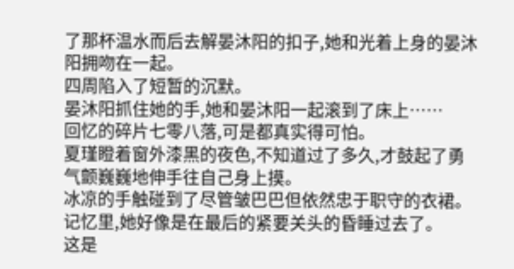了那杯温水而后去解晏沐阳的扣子,她和光着上身的晏沐阳拥吻在一起。
四周陷入了短暂的沉默。
晏沐阳抓住她的手,她和晏沐阳一起滚到了床上……
回忆的碎片七零八落,可是都真实得可怕。
夏瑾瞪着窗外漆黑的夜色,不知道过了多久,才鼓起了勇气颤巍巍地伸手往自己身上摸。
冰凉的手触碰到了尽管皱巴巴但依然忠于职守的衣裙。
记忆里,她好像是在最后的紧要关头的昏睡过去了。
这是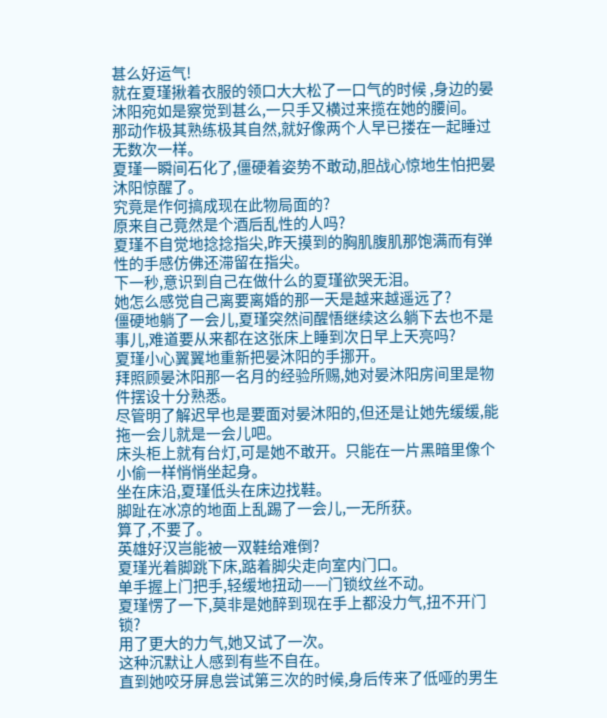甚么好运气!
就在夏瑾揪着衣服的领口大大松了一口气的时候 ,身边的晏沐阳宛如是察觉到甚么,一只手又横过来揽在她的腰间。
那动作极其熟练极其自然,就好像两个人早已搂在一起睡过无数次一样。
夏瑾一瞬间石化了,僵硬着姿势不敢动,胆战心惊地生怕把晏沐阳惊醒了。
究竟是作何搞成现在此物局面的?
原来自己竟然是个酒后乱性的人吗?
夏瑾不自觉地捻捻指尖,昨天摸到的胸肌腹肌那饱满而有弹性的手感仿佛还滞留在指尖。
下一秒,意识到自己在做什么的夏瑾欲哭无泪。
她怎么感觉自己离要离婚的那一天是越来越遥远了?
僵硬地躺了一会儿,夏瑾突然间醒悟继续这么躺下去也不是事儿,难道要从来都在这张床上睡到次日早上天亮吗?
夏瑾小心翼翼地重新把晏沐阳的手挪开。
拜照顾晏沐阳那一名月的经验所赐,她对晏沐阳房间里是物件摆设十分熟悉。
尽管明了解迟早也是要面对晏沐阳的,但还是让她先缓缓,能拖一会儿就是一会儿吧。
床头柜上就有台灯,可是她不敢开。只能在一片黑暗里像个小偷一样悄悄坐起身。
坐在床沿,夏瑾低头在床边找鞋。
脚趾在冰凉的地面上乱踢了一会儿,一无所获。
算了,不要了。
英雄好汉岂能被一双鞋给难倒?
夏瑾光着脚跳下床,踮着脚尖走向室内门口。
单手握上门把手,轻缓地扭动——门锁纹丝不动。
夏瑾愣了一下,莫非是她醉到现在手上都没力气,扭不开门锁?
用了更大的力气,她又试了一次。
这种沉默让人感到有些不自在。
直到她咬牙屏息尝试第三次的时候,身后传来了低哑的男生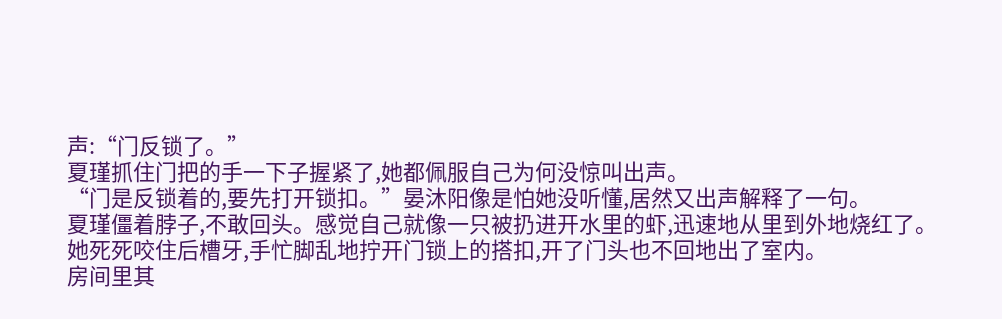声:“门反锁了。”
夏瑾抓住门把的手一下子握紧了,她都佩服自己为何没惊叫出声。
“门是反锁着的,要先打开锁扣。”晏沐阳像是怕她没听懂,居然又出声解释了一句。
夏瑾僵着脖子,不敢回头。感觉自己就像一只被扔进开水里的虾,迅速地从里到外地烧红了。
她死死咬住后槽牙,手忙脚乱地拧开门锁上的搭扣,开了门头也不回地出了室内。
房间里其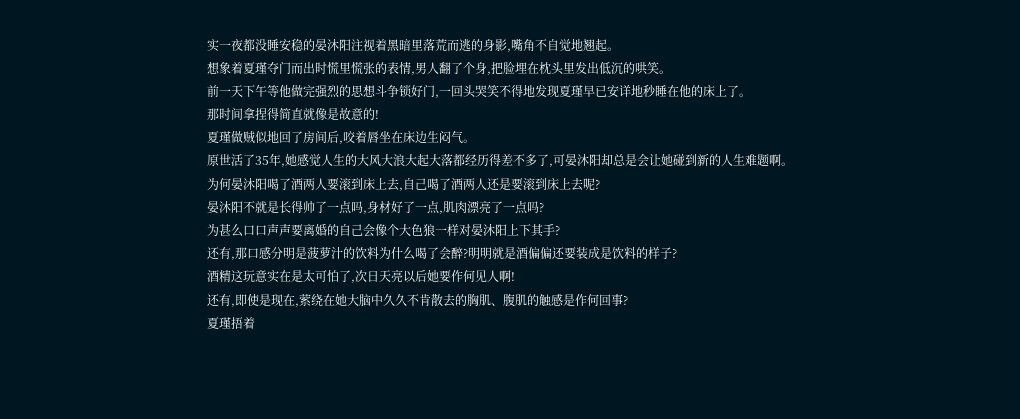实一夜都没睡安稳的晏沐阳注视着黑暗里落荒而逃的身影,嘴角不自觉地翘起。
想象着夏瑾夺门而出时慌里慌张的表情,男人翻了个身,把脸埋在枕头里发出低沉的哄笑。
前一天下午等他做完强烈的思想斗争锁好门,一回头哭笑不得地发现夏瑾早已安详地秒睡在他的床上了。
那时间拿捏得简直就像是故意的!
夏瑾做贼似地回了房间后,咬着唇坐在床边生闷气。
原世活了35年,她感觉人生的大风大浪大起大落都经历得差不多了,可晏沐阳却总是会让她碰到新的人生难题啊。
为何晏沐阳喝了酒两人要滚到床上去,自己喝了酒两人还是要滚到床上去呢?
晏沐阳不就是长得帅了一点吗,身材好了一点,肌肉漂亮了一点吗?
为甚么口口声声要离婚的自己会像个大色狼一样对晏沐阳上下其手?
还有,那口感分明是菠萝汁的饮料为什么喝了会醉?明明就是酒偏偏还要装成是饮料的样子?
酒精这玩意实在是太可怕了,次日天亮以后她要作何见人啊!
还有,即使是现在,萦绕在她大脑中久久不肯散去的胸肌、腹肌的触感是作何回事?
夏瑾捂着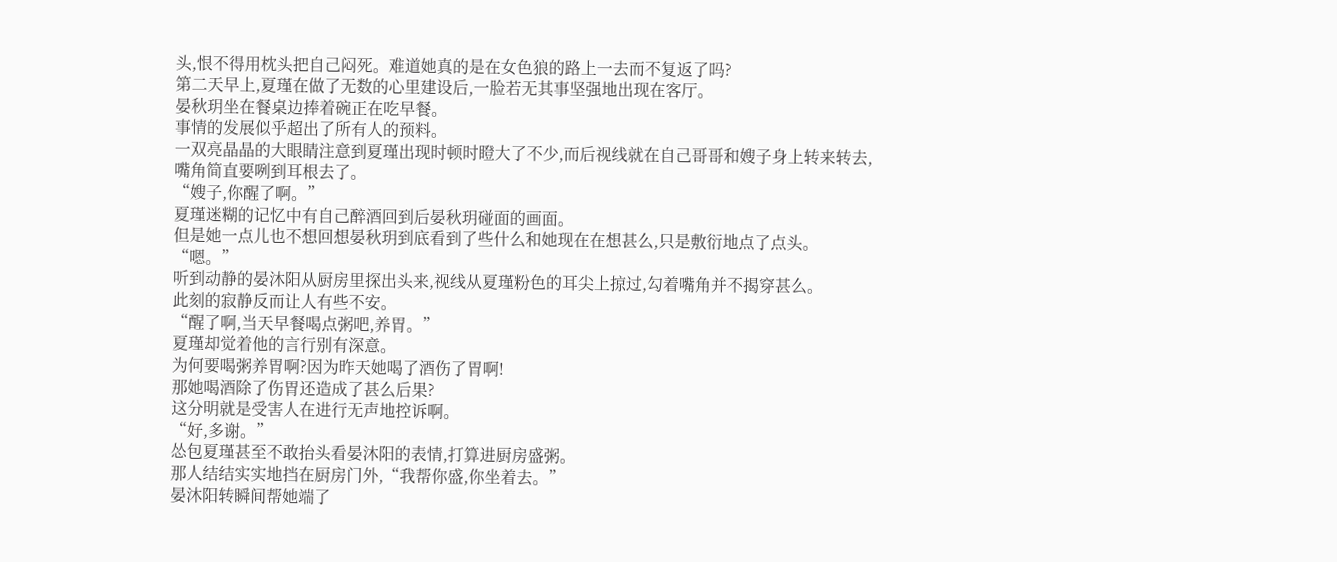头,恨不得用枕头把自己闷死。难道她真的是在女色狼的路上一去而不复返了吗?
第二天早上,夏瑾在做了无数的心里建设后,一脸若无其事坚强地出现在客厅。
晏秋玥坐在餐桌边捧着碗正在吃早餐。
事情的发展似乎超出了所有人的预料。
一双亮晶晶的大眼睛注意到夏瑾出现时顿时瞪大了不少,而后视线就在自己哥哥和嫂子身上转来转去,嘴角简直要咧到耳根去了。
“嫂子,你醒了啊。”
夏瑾迷糊的记忆中有自己醉酒回到后晏秋玥碰面的画面。
但是她一点儿也不想回想晏秋玥到底看到了些什么和她现在在想甚么,只是敷衍地点了点头。“嗯。”
听到动静的晏沐阳从厨房里探出头来,视线从夏瑾粉色的耳尖上掠过,勾着嘴角并不揭穿甚么。
此刻的寂静反而让人有些不安。
“醒了啊,当天早餐喝点粥吧,养胃。”
夏瑾却觉着他的言行别有深意。
为何要喝粥养胃啊?因为昨天她喝了酒伤了胃啊!
那她喝酒除了伤胃还造成了甚么后果?
这分明就是受害人在进行无声地控诉啊。
“好,多谢。”
怂包夏瑾甚至不敢抬头看晏沐阳的表情,打算进厨房盛粥。
那人结结实实地挡在厨房门外,“我帮你盛,你坐着去。”
晏沐阳转瞬间帮她端了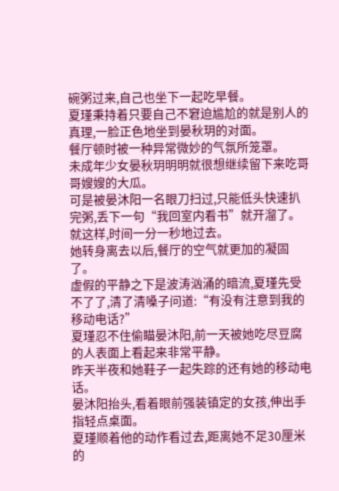碗粥过来,自己也坐下一起吃早餐。
夏瑾秉持着只要自己不窘迫尴尬的就是别人的真理,一脸正色地坐到晏秋玥的对面。
餐厅顿时被一种异常微妙的气氛所笼罩。
未成年少女晏秋玥明明就很想继续留下来吃哥哥嫂嫂的大瓜。
可是被晏沐阳一名眼刀扫过,只能低头快速扒完粥,丢下一句“我回室内看书”就开溜了。
就这样,时间一分一秒地过去。
她转身离去以后,餐厅的空气就更加的凝固了。
虚假的平静之下是波涛汹涌的暗流,夏瑾先受不了了,清了清嗓子问道:“有没有注意到我的移动电话?”
夏瑾忍不住偷瞄晏沐阳,前一天被她吃尽豆腐的人表面上看起来非常平静。
昨天半夜和她鞋子一起失踪的还有她的移动电话。
晏沐阳抬头,看着眼前强装镇定的女孩,伸出手指轻点桌面。
夏瑾顺着他的动作看过去,距离她不足30厘米的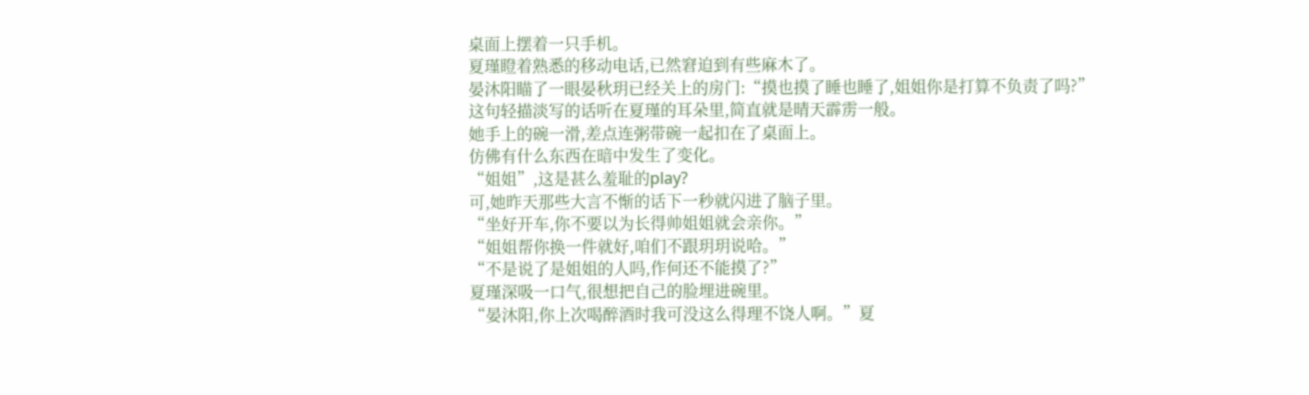桌面上摆着一只手机。
夏瑾瞪着熟悉的移动电话,已然窘迫到有些麻木了。
晏沐阳瞄了一眼晏秋玥已经关上的房门:“摸也摸了睡也睡了,姐姐你是打算不负责了吗?”
这句轻描淡写的话听在夏瑾的耳朵里,简直就是晴天霹雳一般。
她手上的碗一滑,差点连粥带碗一起扣在了桌面上。
仿佛有什么东西在暗中发生了变化。
“姐姐”,这是甚么羞耻的play?
可,她昨天那些大言不惭的话下一秒就闪进了脑子里。
“坐好开车,你不要以为长得帅姐姐就会亲你。”
“姐姐帮你换一件就好,咱们不跟玥玥说哈。”
“不是说了是姐姐的人吗,作何还不能摸了?”
夏瑾深吸一口气,很想把自己的脸埋进碗里。
“晏沐阳,你上次喝醉酒时我可没这么得理不饶人啊。”夏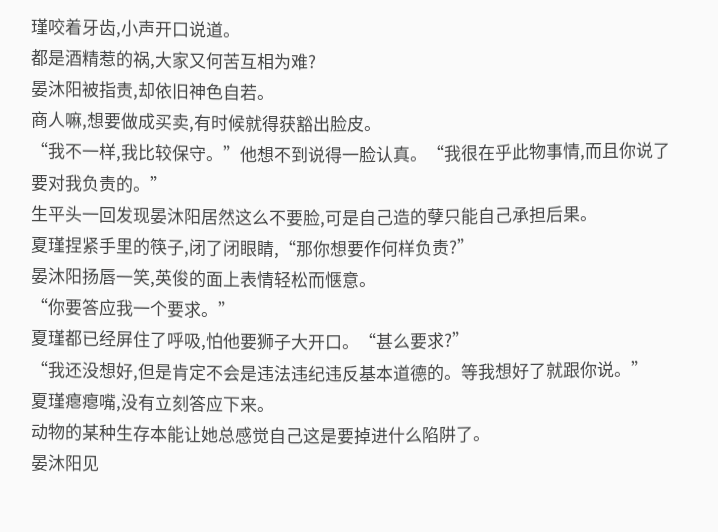瑾咬着牙齿,小声开口说道。
都是酒精惹的祸,大家又何苦互相为难?
晏沐阳被指责,却依旧神色自若。
商人嘛,想要做成买卖,有时候就得获豁出脸皮。
“我不一样,我比较保守。”他想不到说得一脸认真。“我很在乎此物事情,而且你说了要对我负责的。”
生平头一回发现晏沐阳居然这么不要脸,可是自己造的孽只能自己承担后果。
夏瑾捏紧手里的筷子,闭了闭眼睛,“那你想要作何样负责?”
晏沐阳扬唇一笑,英俊的面上表情轻松而惬意。
“你要答应我一个要求。”
夏瑾都已经屏住了呼吸,怕他要狮子大开口。“甚么要求?”
“我还没想好,但是肯定不会是违法违纪违反基本道德的。等我想好了就跟你说。”
夏瑾瘪瘪嘴,没有立刻答应下来。
动物的某种生存本能让她总感觉自己这是要掉进什么陷阱了。
晏沐阳见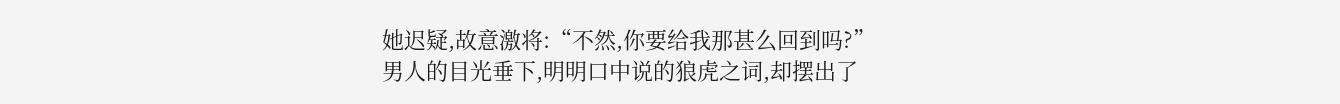她迟疑,故意激将:“不然,你要给我那甚么回到吗?”
男人的目光垂下,明明口中说的狼虎之词,却摆出了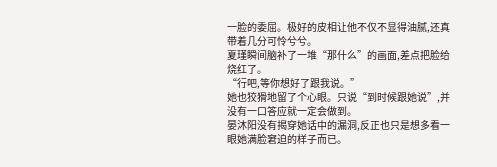一脸的委屈。极好的皮相让他不仅不显得油腻,还真带着几分可怜兮兮。
夏瑾瞬间脑补了一堆“那什么”的画面,差点把脸给烧红了。
“行吧,等你想好了跟我说。”
她也狡猾地留了个心眼。只说“到时候跟她说”,并没有一口答应就一定会做到。
晏沐阳没有揭穿她话中的漏洞,反正也只是想多看一眼她满脸窘迫的样子而已。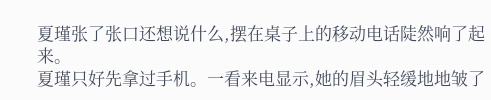夏瑾张了张口还想说什么,摆在桌子上的移动电话陡然响了起来。
夏瑾只好先拿过手机。一看来电显示,她的眉头轻缓地地皱了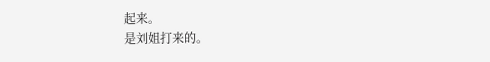起来。
是刘姐打来的。